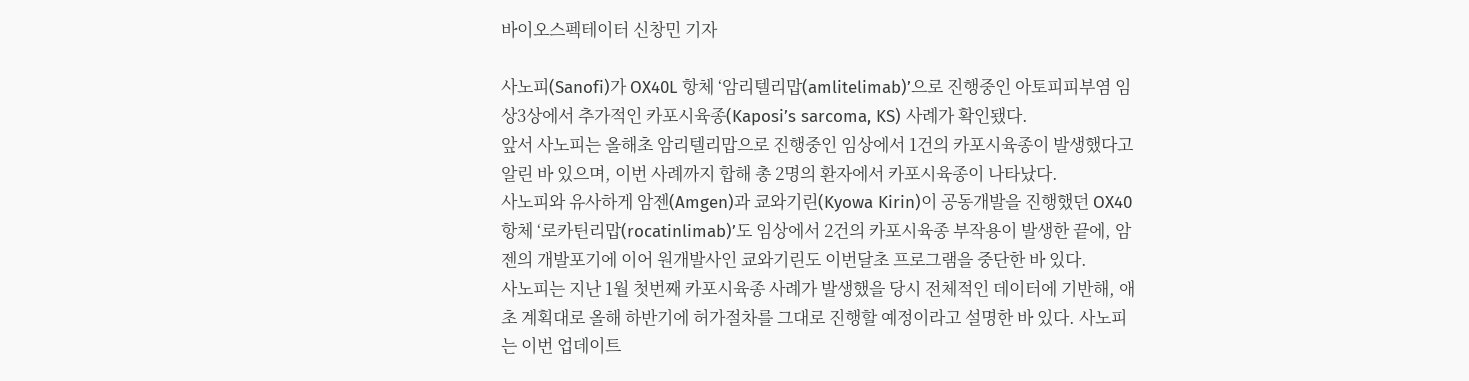바이오스펙테이터 신창민 기자

사노피(Sanofi)가 OX40L 항체 ‘암리텔리맙(amlitelimab)’으로 진행중인 아토피피부염 임상3상에서 추가적인 카포시육종(Kaposi’s sarcoma, KS) 사례가 확인됐다.
앞서 사노피는 올해초 암리텔리맙으로 진행중인 임상에서 1건의 카포시육종이 발생했다고 알린 바 있으며, 이번 사례까지 합해 총 2명의 환자에서 카포시육종이 나타났다.
사노피와 유사하게 암젠(Amgen)과 쿄와기린(Kyowa Kirin)이 공동개발을 진행했던 OX40 항체 ‘로카틴리맙(rocatinlimab)’도 임상에서 2건의 카포시육종 부작용이 발생한 끝에, 암젠의 개발포기에 이어 원개발사인 쿄와기린도 이번달초 프로그램을 중단한 바 있다.
사노피는 지난 1월 첫번째 카포시육종 사례가 발생했을 당시 전체적인 데이터에 기반해, 애초 계획대로 올해 하반기에 허가절차를 그대로 진행할 예정이라고 설명한 바 있다. 사노피는 이번 업데이트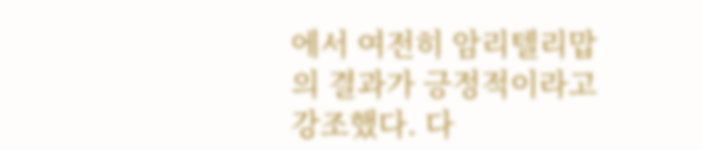에서 여전히 암리텔리맙의 결과가 긍정적이라고 강조했다. 다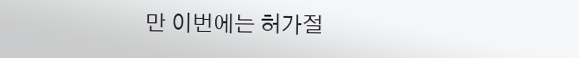만 이번에는 허가절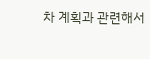차 계획과 관련해서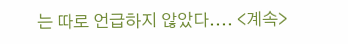는 따로 언급하지 않았다.... <계속>